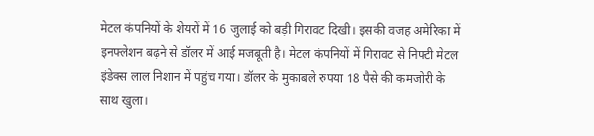मेटल कंपनियों के शेयरों में 16 जुलाई को बड़ी गिरावट दिखी। इसकी वजह अमेरिका में इनफ्लेशन बढ़ने से डॉलर में आई मजबूती है। मेटल कंपनियों में गिरावट से निफ्टी मेटल इंडेक्स लाल निशान में पहुंच गया। डॉलर के मुकाबले रुपया 18 पैसे की कमजोरी के साथ खुला।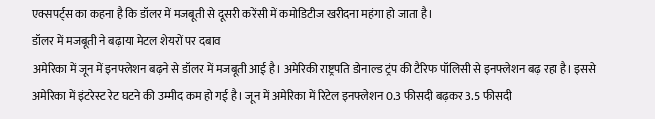एक्सपर्ट्स का कहना है कि डॉलर में मजबूती से दूसरी करेंसी में कमोडिटीज खरीदना महंगा हो जाता है।
डॉलर में मजबूती ने बढ़ाया मेटल शेयरों पर दबाव
अमेरिका में जून में इनफ्लेशन बढ़ने से डॉलर में मजबूती आई है। अमेरिकी राष्ट्रपति डोनाल्ड ट्रंप की टैरिफ पॉलिसी से इनफ्लेशन बढ़ रहा है। इससे अमेरिका में इंटरेस्ट रेट घटने की उम्मीद कम हो गई है। जून में अमेरिका में रिटेल इनफ्लेशन 0.3 फीसदी बढ़कर 3.5 फीसदी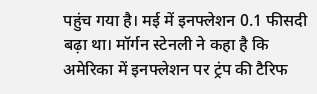पहुंच गया है। मई में इनफ्लेशन 0.1 फीसदी बढ़ा था। मॉर्गन स्टेनली ने कहा है कि अमेरिका में इनफ्लेशन पर ट्रंप की टैरिफ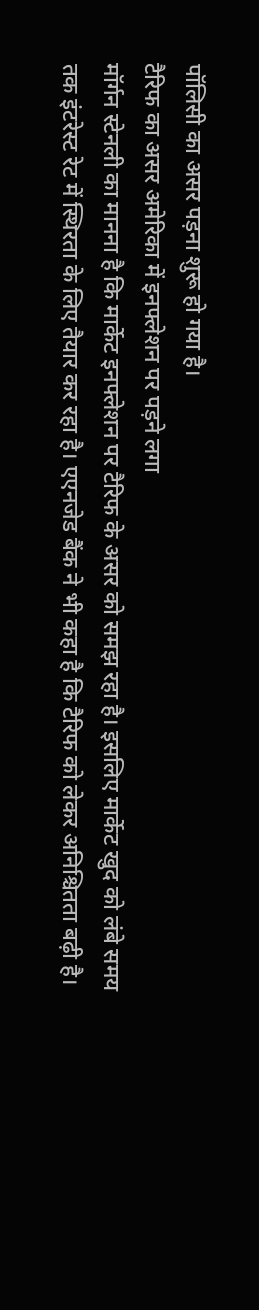पॉलिसी का असर पड़ना शुरू हो गया है।
टैरिफ का असर अमेरिका में इनफ्लेशन पर पड़ने लगा
मॉर्गन स्टेनली का मानना है कि मार्केट इनफ्लेशन पर टैरिफ के असर को समझ रहा है। इसलिए मार्केट खुद को लंबे समय तक इंटरेस्ट रेट में स्थिरता के लिए तैयार कर रहा है। एएनजेड बैंक ने भी कहा है कि टैरिफ को लेकर अनिश्चितता बढ़ी है।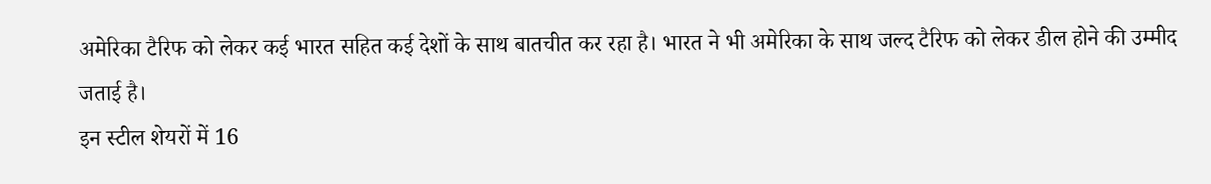अमेरिका टैरिफ को लेकर कई भारत सहित कई देशों के साथ बातचीत कर रहा है। भारत ने भी अमेरिका के साथ जल्द टैरिफ को लेकर डील होने की उम्मीद जताई है।
इन स्टील शेयरों में 16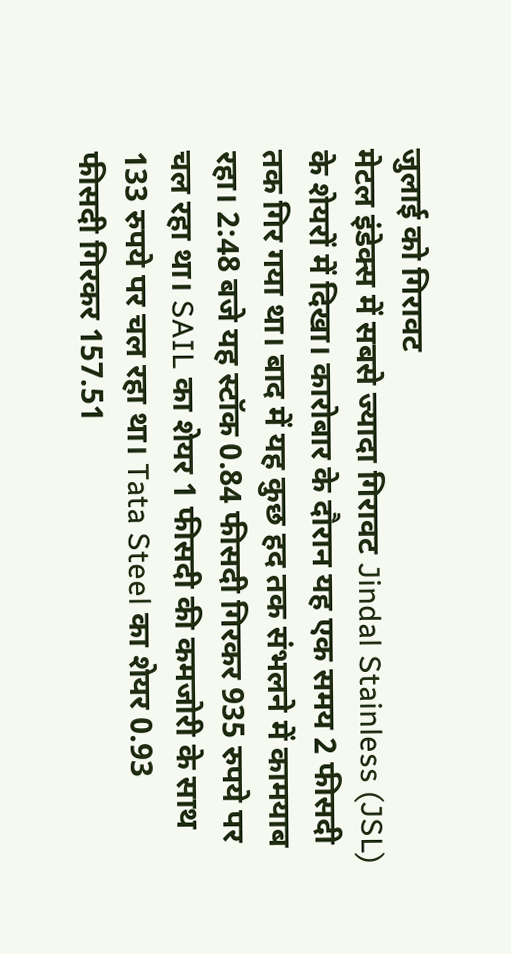जुलाई को गिरावट
मेटल इंडेक्स में सबसे ज्यादा गिरावट Jindal Stainless (JSL) के शेयरों में दिखा। कारोबार के दौरान यह एक समय 2 फीसदी तक गिर गया था। बाद में यह कुछ हद तक संभलने में कामयाब रहा। 2:48 बजे यह स्टॉक 0.84 फीसदी गिरकर 935 रुपये पर चल रहा था। SAIL का शेयर 1 फीसदी की कमजोरी के साथ 133 रुपये पर चल रहा था। Tata Steel का शेयर 0.93 फीसदी गिरकर 157.51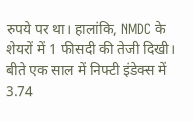रुपये पर था। हालांकि, NMDC के शेयरों में 1 फीसदी की तेजी दिखी। बीते एक साल में निफ्टी इंडेक्स में 3.74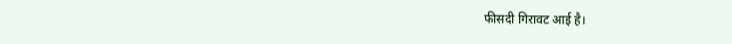फीसदी गिरावट आई है।